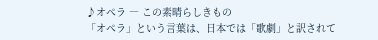♪オペラ ― この素晴らしきもの
「オペラ」という言葉は、日本では「歌劇」と訳されて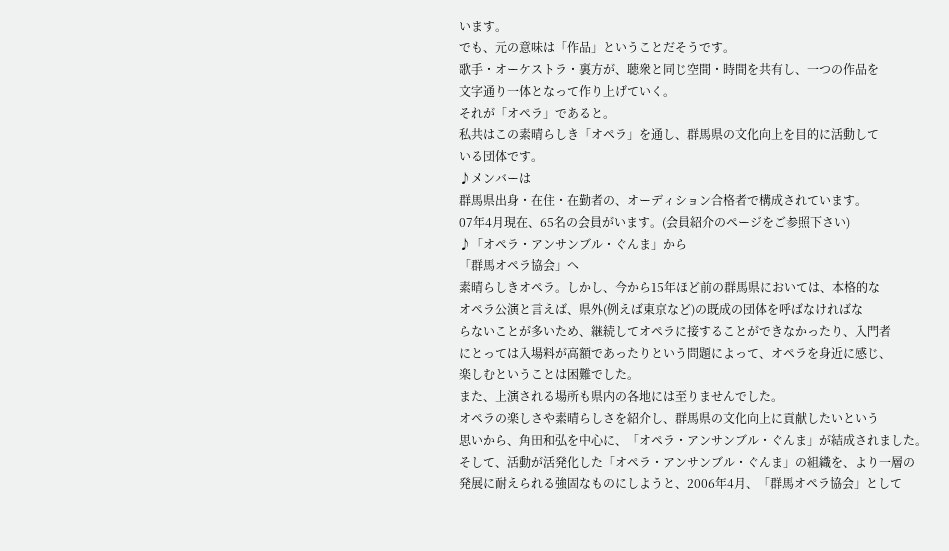います。
でも、元の意味は「作品」ということだそうです。
歌手・オーケストラ・裏方が、聴衆と同じ空間・時間を共有し、一つの作品を
文字通り一体となって作り上げていく。
それが「オペラ」であると。
私共はこの素晴らしき「オペラ」を通し、群馬県の文化向上を目的に活動して
いる団体です。
♪メンバーは
群馬県出身・在住・在勤者の、オーディション合格者で構成されています。
07年4月現在、65名の会員がいます。(会員紹介のページをご参照下さい)
♪「オペラ・アンサンブル・ぐんま」から
「群馬オペラ協会」へ
素晴らしきオペラ。しかし、今から15年ほど前の群馬県においては、本格的な
オペラ公演と言えば、県外(例えば東京など)の既成の団体を呼ばなければな
らないことが多いため、継続してオペラに接することができなかったり、入門者
にとっては入場料が高額であったりという問題によって、オペラを身近に感じ、
楽しむということは困難でした。
また、上演される場所も県内の各地には至りませんでした。
オペラの楽しさや素晴らしさを紹介し、群馬県の文化向上に貢献したいという
思いから、角田和弘を中心に、「オペラ・アンサンブル・ぐんま」が結成されました。
そして、活動が活発化した「オペラ・アンサンブル・ぐんま」の組織を、より一層の
発展に耐えられる強固なものにしようと、2006年4月、「群馬オペラ協会」として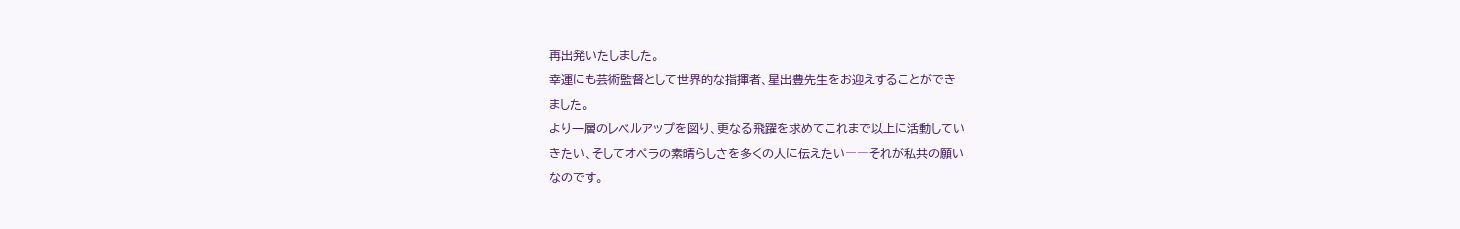再出発いたしました。
幸運にも芸術監督として世界的な指揮者、星出豊先生をお迎えすることができ
ました。
より一層のレベルアップを図り、更なる飛躍を求めてこれまで以上に活動してい
きたい、そしてオペラの素晴らしさを多くの人に伝えたい――それが私共の願い
なのです。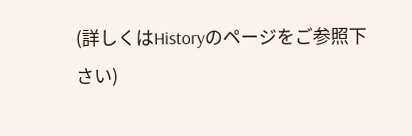(詳しくはHistoryのページをご参照下さい)